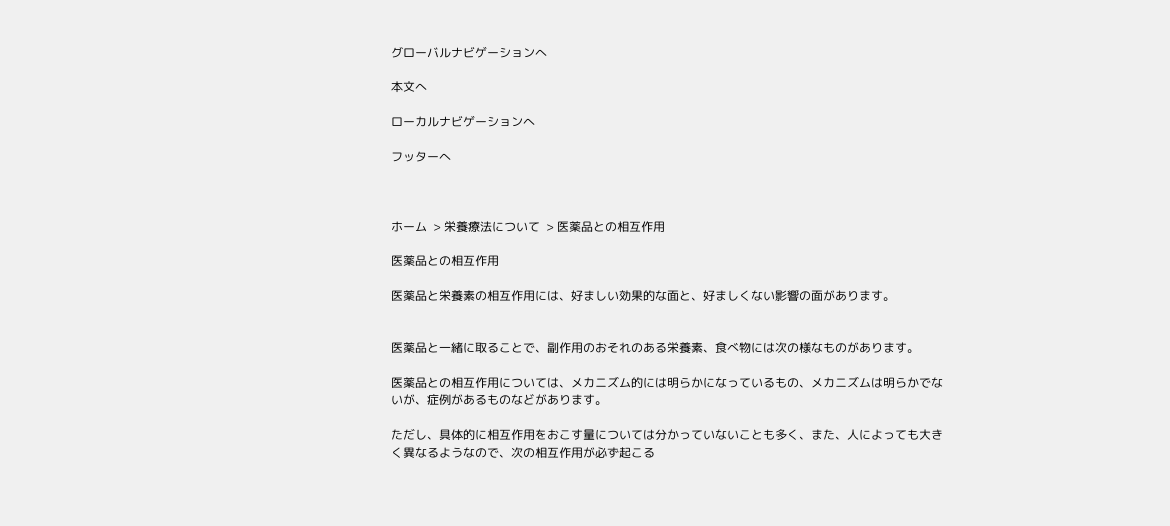グローバルナビゲーションへ

本文へ

ローカルナビゲーションへ

フッターへ



ホーム  > 栄養療法について  > 医薬品との相互作用

医薬品との相互作用

医薬品と栄養素の相互作用には、好ましい効果的な面と、好ましくない影響の面があります。


医薬品と一緒に取ることで、副作用のおそれのある栄養素、食べ物には次の様なものがあります。

医薬品との相互作用については、メカニズム的には明らかになっているもの、メカニズムは明らかでないが、症例があるものなどがあります。

ただし、具体的に相互作用をおこす量については分かっていないことも多く、また、人によっても大きく異なるようなので、次の相互作用が必ず起こる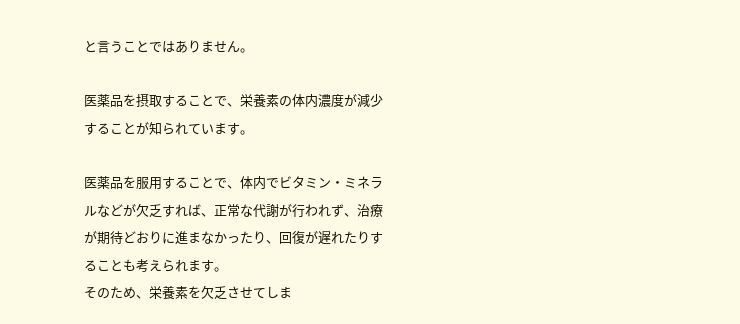と言うことではありません。

医薬品を摂取することで、栄養素の体内濃度が減少することが知られています。

医薬品を服用することで、体内でビタミン・ミネラルなどが欠乏すれば、正常な代謝が行われず、治療が期待どおりに進まなかったり、回復が遅れたりすることも考えられます。
そのため、栄養素を欠乏させてしま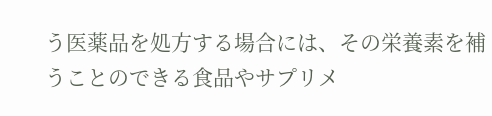う医薬品を処方する場合には、その栄養素を補うことのできる食品やサプリメ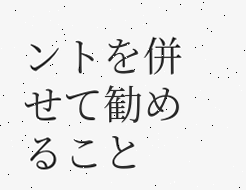ントを併せて勧めること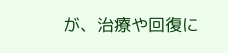が、治療や回復に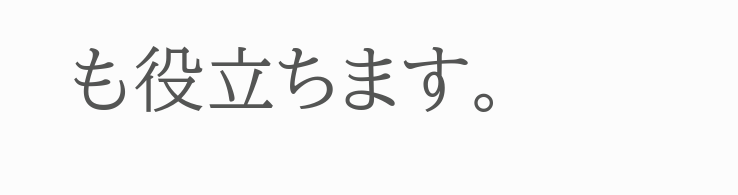も役立ちます。